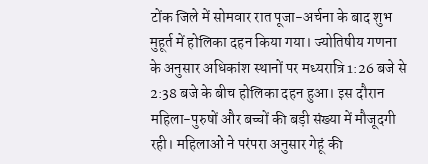टोंक जिले में सोमवार रात पूजा-अर्चना के बाद शुभ मुहूर्त में होलिका दहन किया गया। ज्योतिषीय गणना के अनुसार अधिकांश स्थानों पर मध्यरात्रि 1:26 बजे से 2:38 बजे के बीच होलिका दहन हुआ। इस दौरान महिला-पुरुषों और बच्चों की बड़ी संख्या में मौजूदगी रही। महिलाओं ने परंपरा अनुसार गेहूं की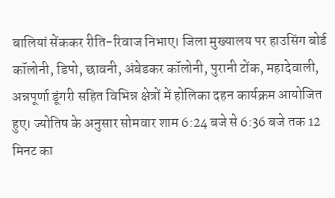बालियां सेंककर रीति-रिवाज निभाए। जिला मुख्यालय पर हाउसिंग बोर्ड कॉलोनी, डिपो, छावनी, अंबेडकर कॉलोनी, पुरानी टोंक, महादेवाली, अन्नपूर्णा डूंगरी सहित विभिन्न क्षेत्रों में होलिका दहन कार्यक्रम आयोजित हुए। ज्योतिष के अनुसार सोमवार शाम 6:24 बजे से 6:36 बजे तक 12 मिनट का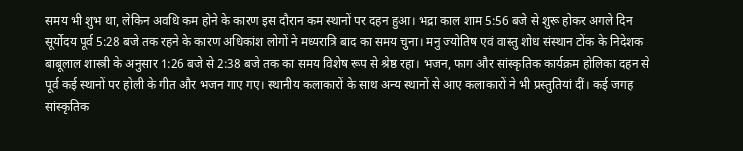समय भी शुभ था, लेकिन अवधि कम होने के कारण इस दौरान कम स्थानों पर दहन हुआ। भद्रा काल शाम 5:56 बजे से शुरू होकर अगले दिन सूर्योदय पूर्व 5:28 बजे तक रहने के कारण अधिकांश लोगों ने मध्यरात्रि बाद का समय चुना। मनु ज्योतिष एवं वास्तु शोध संस्थान टोंक के निदेशक बाबूलाल शास्त्री के अनुसार 1:26 बजे से 2:38 बजे तक का समय विशेष रूप से श्रेष्ठ रहा। भजन, फाग और सांस्कृतिक कार्यक्रम होलिका दहन से पूर्व कई स्थानों पर होली के गीत और भजन गाए गए। स्थानीय कलाकारों के साथ अन्य स्थानों से आए कलाकारों ने भी प्रस्तुतियां दीं। कई जगह सांस्कृतिक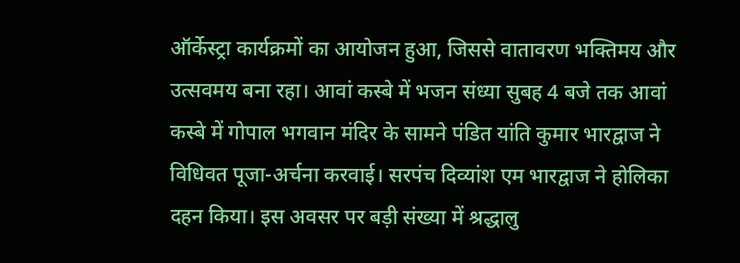ऑर्केस्ट्रा कार्यक्रमों का आयोजन हुआ, जिससे वातावरण भक्तिमय और उत्सवमय बना रहा। आवां कस्बे में भजन संध्या सुबह 4 बजे तक आवां कस्बे में गोपाल भगवान मंदिर के सामने पंडित यांति कुमार भारद्वाज ने विधिवत पूजा-अर्चना करवाई। सरपंच दिव्यांश एम भारद्वाज ने होलिका दहन किया। इस अवसर पर बड़ी संख्या में श्रद्धालु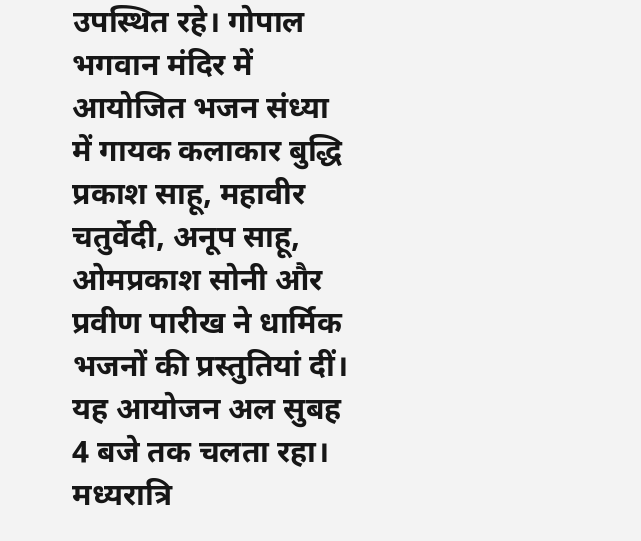उपस्थित रहे। गोपाल भगवान मंदिर में आयोजित भजन संध्या में गायक कलाकार बुद्धि प्रकाश साहू, महावीर चतुर्वेदी, अनूप साहू, ओमप्रकाश सोनी और प्रवीण पारीख ने धार्मिक भजनों की प्रस्तुतियां दीं। यह आयोजन अल सुबह 4 बजे तक चलता रहा। मध्यरात्रि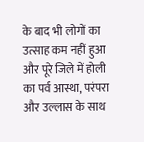के बाद भी लोगों का उत्साह कम नहीं हुआ और पूरे जिले में होली का पर्व आस्था, परंपरा और उल्लास के साथ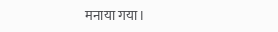मनाया गया।